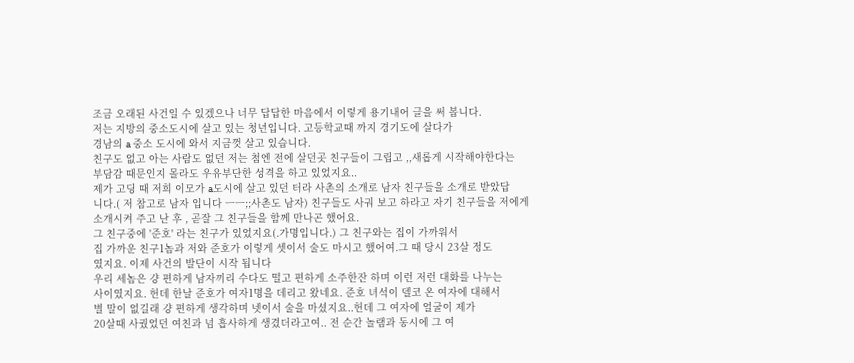조금 오래된 사건일 수 있겠으나 너무 답답한 마음에서 이렇게 용기내어 글을 써 봅니다.
저는 지방의 중소도시에 살고 있는 청년입니다. 고등학교때 까지 경기도에 살다가
경남의 a 중소 도시에 와서 지금껏 살고 있습니다.
친구도 없고 아는 사람도 없던 저는 첨엔 전에 살던곳 친구들이 그립고 ,,새롭게 시작해야한다는
부담감 때문인지 몰라도 우유부단한 성격을 하고 있었지요..
제가 고딩 때 저희 이모가 a도시에 살고 있던 터라 사촌의 소개로 남자 친구들을 소개로 받았답
니다.( 저 참고로 남자 입니다 ㅡㅡ;;사촌도 남자) 친구들도 사궈 보고 하라고 자기 친구들을 저에게
소개시켜 주고 난 후 , 곧잘 그 친구들을 함께 만나곤 했어요.
그 친구중에 '준호' 라는 친구가 있었지요(.가명입니다.) 그 친구와는 집이 가까워서
집 가까운 친구1놈과 저와 준호가 이렇게 셋이서 술도 마시고 했어여.그 때 당시 23살 정도
였지요. 이제 사건의 발단이 시작 됩니다
우리 세놈은 걍 편하게 남자끼리 수다도 떨고 편하게 소주한잔 하며 이런 저런 대화를 나누는
사이였지요. 헌데 한날 준호가 여자1명을 데리고 왔네요. 준호 녀석이 델코 온 여자에 대해서
별 말이 없길래 걍 편하게 생각하며 넷이서 술을 마셨지요..헌데 그 여자에 얼굴이 제가
20살때 사궜었던 여친과 넘 흡사하게 생겼더라고여.. 전 순간 놀램과 동시에 그 여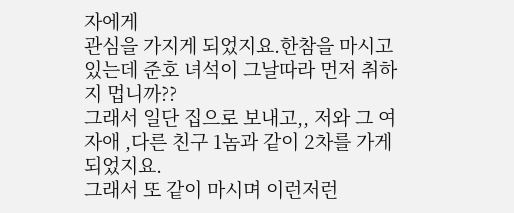자에게
관심을 가지게 되었지요.한참을 마시고 있는데 준호 녀석이 그날따라 먼저 취하지 멉니까??
그래서 일단 집으로 보내고,, 저와 그 여자애 ,다른 친구 1놈과 같이 2차를 가게 되었지요.
그래서 또 같이 마시며 이런저런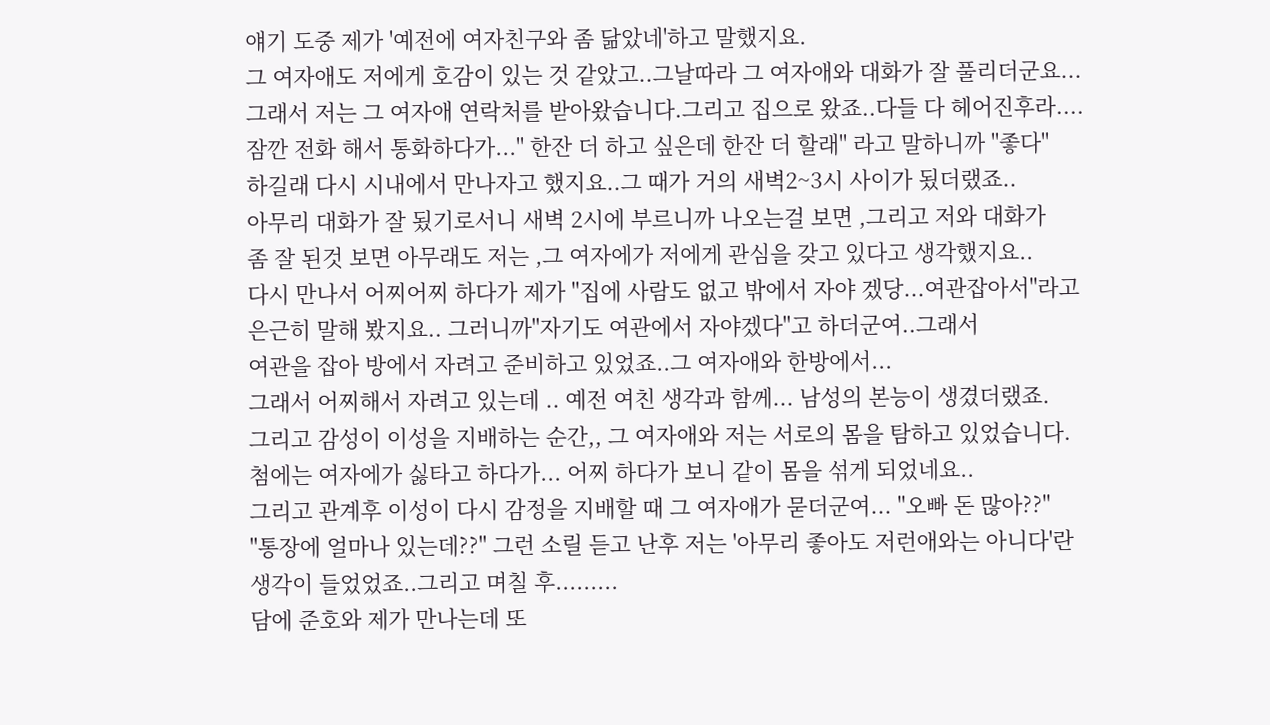얘기 도중 제가 '예전에 여자친구와 좀 닮았네'하고 말했지요.
그 여자애도 저에게 호감이 있는 것 같았고..그날따라 그 여자애와 대화가 잘 풀리더군요...
그래서 저는 그 여자애 연락처를 받아왔습니다.그리고 집으로 왔죠..다들 다 헤어진후라....
잠깐 전화 해서 통화하다가...'' 한잔 더 하고 싶은데 한잔 더 할래'' 라고 말하니까 ''좋다''
하길래 다시 시내에서 만나자고 했지요..그 때가 거의 새벽2~3시 사이가 됬더랬죠..
아무리 대화가 잘 됬기로서니 새벽 2시에 부르니까 나오는걸 보면 ,그리고 저와 대화가
좀 잘 된것 보면 아무래도 저는 ,그 여자에가 저에게 관심을 갖고 있다고 생각했지요..
다시 만나서 어찌어찌 하다가 제가 ''집에 사람도 없고 밖에서 자야 겠당...여관잡아서''라고
은근히 말해 봤지요.. 그러니까''자기도 여관에서 자야겠다''고 하더군여..그래서
여관을 잡아 방에서 자려고 준비하고 있었죠..그 여자애와 한방에서...
그래서 어찌해서 자려고 있는데 .. 예전 여친 생각과 함께... 남성의 본능이 생겼더랬죠.
그리고 감성이 이성을 지배하는 순간,, 그 여자애와 저는 서로의 몸을 탐하고 있었습니다.
첨에는 여자에가 싫타고 하다가... 어찌 하다가 보니 같이 몸을 섞게 되었네요..
그리고 관계후 이성이 다시 감정을 지배할 때 그 여자애가 묻더군여... ''오빠 돈 많아??''
"통장에 얼마나 있는데??" 그런 소릴 듣고 난후 저는 '아무리 좋아도 저런애와는 아니다'란
생각이 들었었죠..그리고 며칠 후.........
담에 준호와 제가 만나는데 또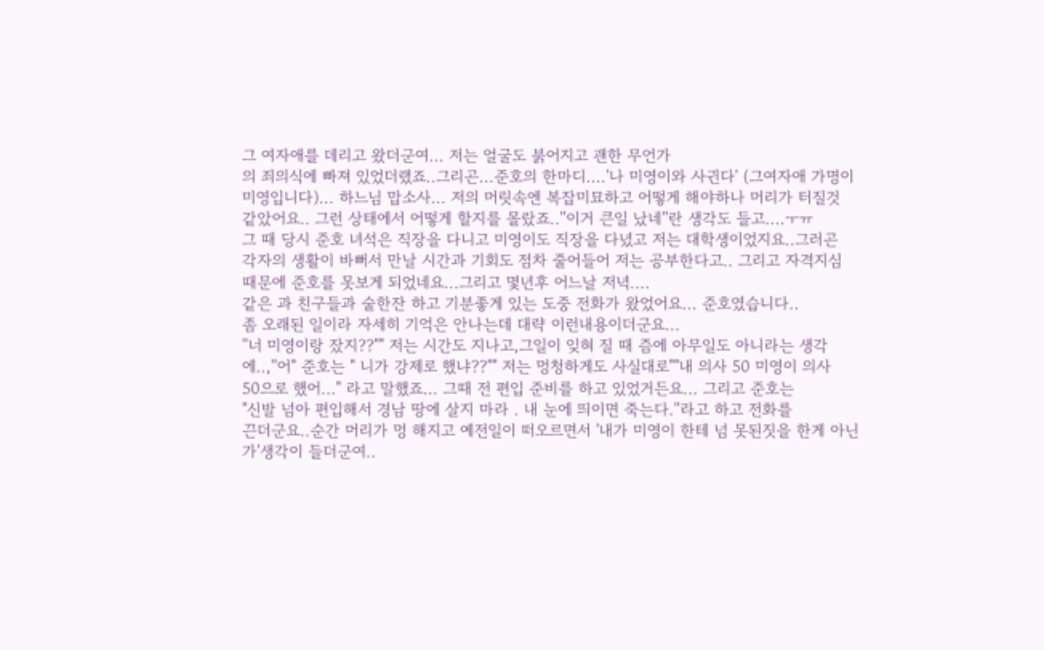그 여자애를 데리고 왔더군여... 저는 얼굴도 붉어지고 괜한 무언가
의 죄의식에 빠져 있었더랬죠..그리곤...준호의 한마디....'나 미영이와 사귄다' (그여자애 가명이
미영입니다)... 하느님 맙소사... 저의 머릿속엔 복잡미묘하고 어떻게 해야하나 머리가 터질것
같았어요.. 그런 상태에서 어떻게 할지를 몰랐죠..''이거 큰일 났네''란 생각도 들고....ㅜㅠ
그 때 당시 준호 녀석은 직장을 다니고 미영이도 직장을 다녔고 저는 대학생이었지요..그러곤
각자의 생활이 바뻐서 만날 시간과 기회도 점차 줄어들어 저는 공부한다고.. 그리고 자격지심
때문에 준호를 못보게 되었네요...그리고 몇년후 어느날 저녁....
같은 과 친구들과 술한잔 하고 기분좋게 있는 도중 전화가 왔었어요... 준호였습니다..
좀 오래된 일이라 자세히 기억은 안나는데 대략 이런내용이더군요...
''너 미영이랑 잤지??"" 저는 시간도 지나고,그일이 잊혀 질 때 즘에 아무일도 아니라는 생각
에..,''어" 준호는 " 니가 강제로 했냐??"" 저는 멍청하게도 사실대로""내 의사 50 미영이 의사
50으로 했어..." 라고 말했죠... 그때 전 편입 준비를 하고 있었거든요... 그리고 준호는
"신발 넘아 편입해서 경남 땅에 살지 마라 . 내 눈에 띄이면 죽는다.''라고 하고 전화를
끈더군요..순간 머리가 멍 해지고 예전일이 떠오르면서 '내가 미영이 한테 넘 못된짓을 한게 아닌
가'생각이 들더군여..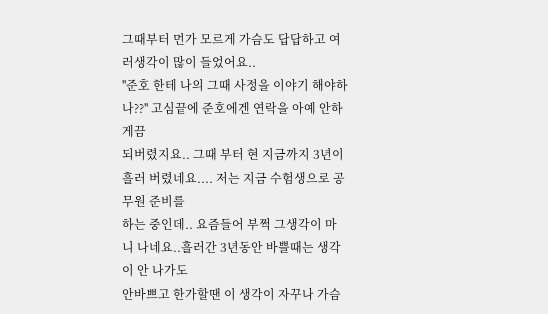그때부터 먼가 모르게 가슴도 답답하고 여러생각이 많이 들었어요..
''준호 한테 나의 그때 사정을 이야기 해야하나??'' 고심끝에 준호에겐 연락을 아예 안하게끔
되버렸지요.. 그때 부터 현 지금까지 3년이 흘러 버렸네요.... 저는 지금 수험생으로 공무원 준비를
하는 중인데.. 요즘들어 부쩍 그생각이 마니 나네요..흘러간 3년동안 바쁠때는 생각이 안 나가도
안바쁘고 한가할땐 이 생각이 자꾸나 가슴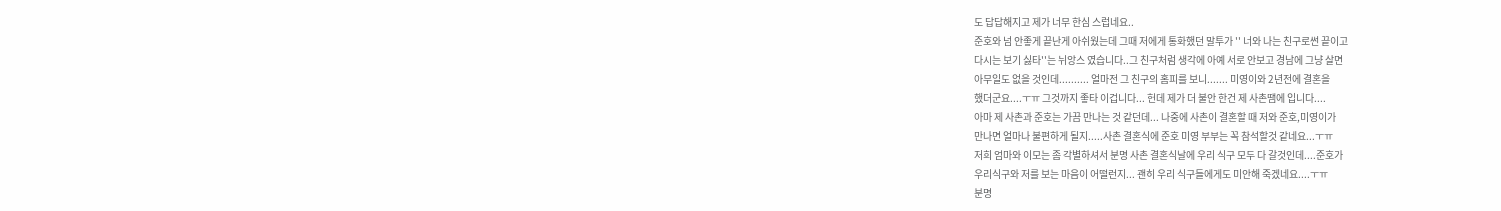도 답답해지고 제가 너무 한심 스럽네요..
준호와 넘 안좋게 끝난게 아쉬웠는데 그때 저에게 통화했던 말투가 '' 너와 나는 친구로썬 끝이고
다시는 보기 싫타''는 뉘앙스 였습니다..그 친구처럼 생각에 아예 서로 안보고 경남에 그냥 살면
아무일도 없을 것인데.......... 얼마전 그 친구의 홈피를 보니....... 미영이와 2년전에 결혼을
했더군요....ㅜㅠ 그것까지 좋타 이겁니다... 헌데 제가 더 불안 한건 제 사촌땜에 입니다....
아마 제 사촌과 준호는 가끔 만나는 것 같던데... 나중에 사촌이 결혼할 때 저와 준호,미영이가
만나면 얼마나 불편하게 될지.....사촌 결혼식에 준호 미영 부부는 꼭 참석할것 같네요...ㅜㅠ
저희 엄마와 이모는 좀 각별하셔서 분명 사촌 결혼식날에 우리 식구 모두 다 갈것인데....준호가
우리식구와 저를 보는 마음이 어떨런지... 괜히 우리 식구들에게도 미안해 죽겠네요....ㅜㅠ
분명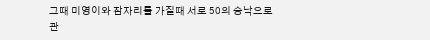그때 미영이와 잠자리를 가질때 서로 50의 승낙으로 관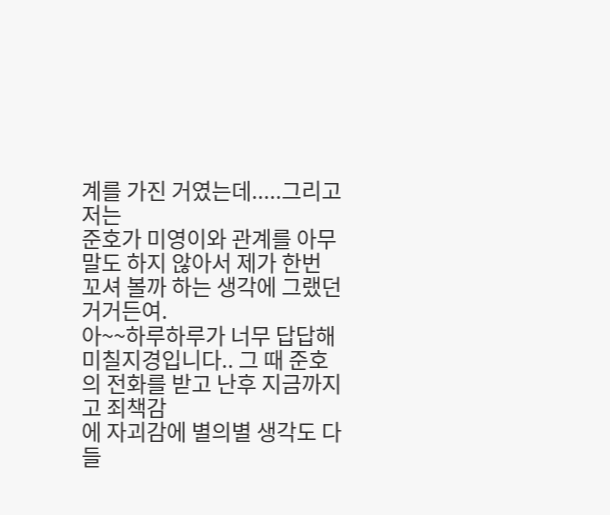계를 가진 거였는데.....그리고 저는
준호가 미영이와 관계를 아무말도 하지 않아서 제가 한번 꼬셔 볼까 하는 생각에 그랬던 거거든여.
아~~하루하루가 너무 답답해 미칠지경입니다.. 그 때 준호의 전화를 받고 난후 지금까지고 죄책감
에 자괴감에 별의별 생각도 다 들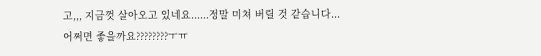고,,, 지금껏 살아오고 있네요......정말 미쳐 버릴 것 같습니다...
어쩌면 좋을까요????????ㅜㅠ